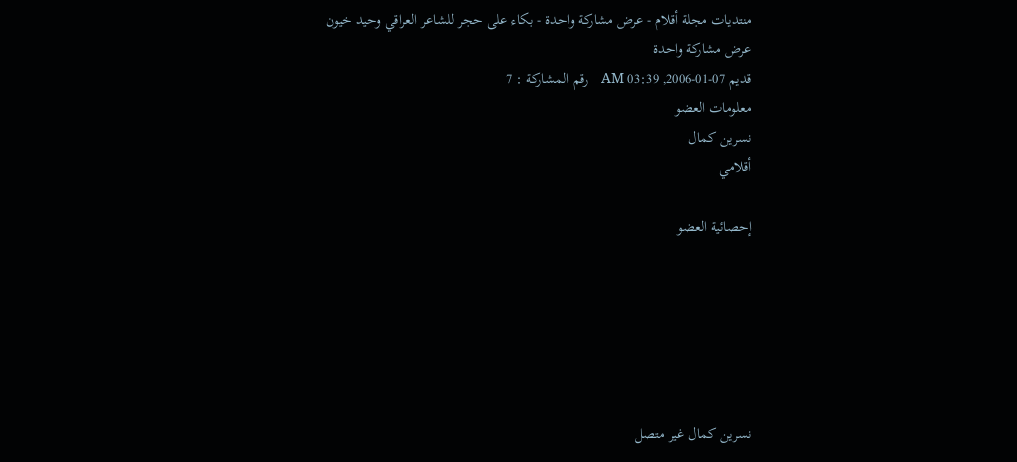منتديات مجلة أقلام - عرض مشاركة واحدة - بكاء على حجر للشاعر العراقي وحيد خيون
عرض مشاركة واحدة
قديم 07-01-2006, 03:39 AM   رقم المشاركة : 7
معلومات العضو
نسرين كمال
أقلامي

إحصائية العضو






نسرين كمال غير متصل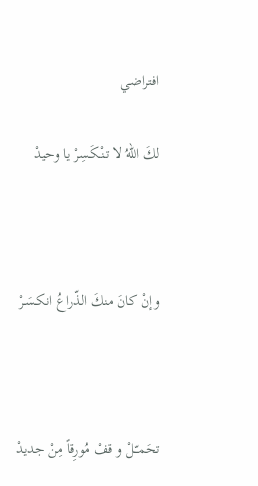افتراضي

لكَ اللهُ لا تـنْـكَـسِرْ يا وحيدْ



وإنْ كانَ منكَ الذّراعُ انكـسَـرْ



تحَمـّـلْ و قفْ مُورِقاً مِنْ جديدْ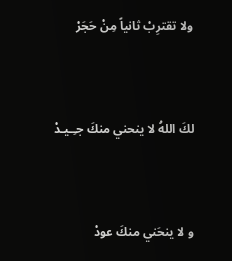ولا تقترِبْ ثانياً مِنْ حَجَرْ



لكَ اللهُ لا ينحني منكَ جـِـيـدْ



و لا ينحَني منكَ عودْ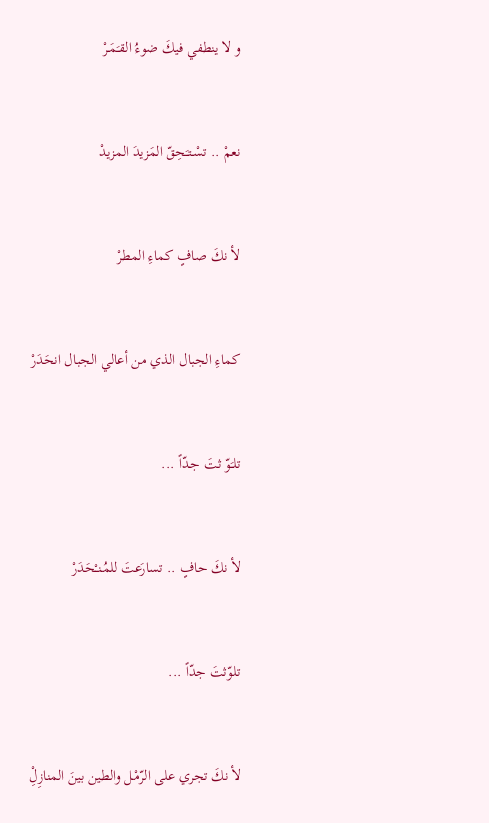و لا ينطفي فيكَ ضوءُ القـَمَـرْ



نعمْ .. تسْـتـَحِقّ المَزيدَ المزيدْ



لأ نكَ صافٍ كماءِ المطرْ



كماءِ الجبال الذي من أعالي الجبال انحَدَرْ



تلـَوّ ثتَ جـدّاً ...



لأ نكَ حافٍ .. تسارَعتَ للمُـنـْحَدَرْ



تلوّثتَ جدّاً ...



لأ نكَ تجري على الرّمْـل والطين بينَ المنازِلِْ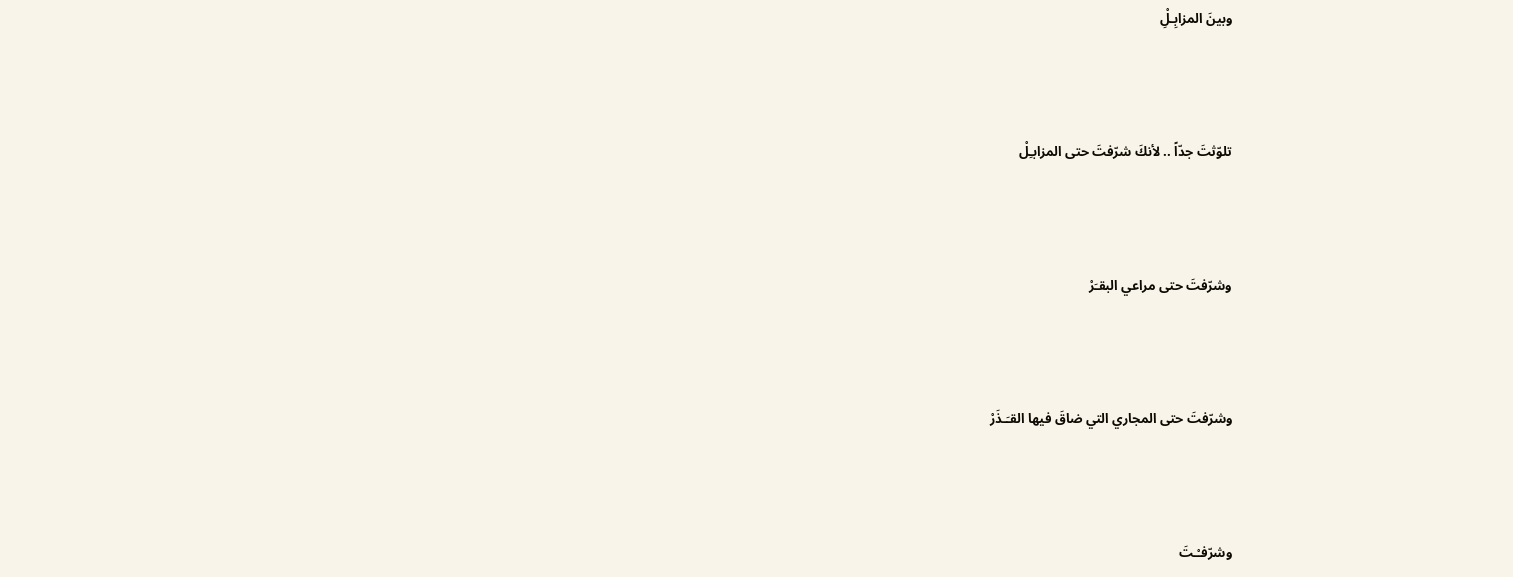وبينَ المزابِـلِْ



تلوّثتَ جدّاً .. لأنكَ شرّفتَ حتى المزابـِلْ



وشرّفتَ حتى مراعي البقـَرْ



وشرّفتَ حتى المجاري التي ضاقَ فيها القـَـذَرْ



وشرّفـْـتَ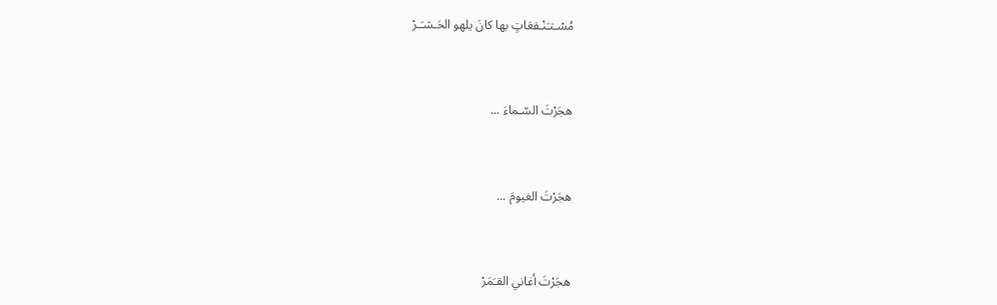مُسْـتـَنْـقعَاتٍ بها كانَ يلهو الحَـشـَـرْ



هجَرْتَ السّـماءَ ...



هجَرْتَ الغيومَ ...



هجَرْتَ أغاني القـَمَرْ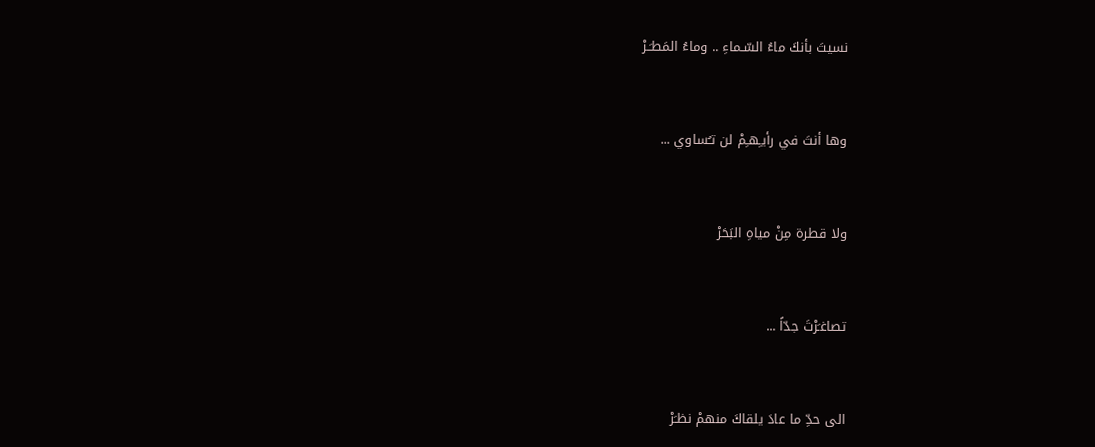نسيتَ بأنكَ ماءُ السّـماءِ .. وماءُ المَطـَـرْ



وها أنتَ في رأيـِهـِمْ لن تـُساوي ...



ولا قطرة مِنْ مياهِ البَحَرْ



تصاغـَرْتَ جدّاً ...



الى حدِّ ما عادَ يلقاكَ منهمْ نظـَرْ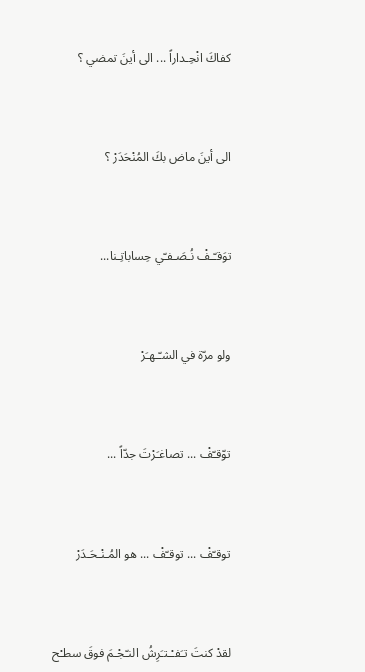كفاكَ انْحِـداراً ... الى أينَ تمضي ؟



الى أينَ ماض بكَ المُنْحَدَرْ ؟



توَقـّـفْ نُـصَـفـّي حِساباتِـنا...



ولو مرّة في الشـّـهـَرْ



توّقـّفْ ... تصاغـَرْتَ جدّاً ...



توقـّفْ ... توقـّفْ ... هو المُـنْـحَـدَرْ



لقدْ كنتَ تـَفـْـتـَرِشُ النـّجْـمَ فوقَ سطـْح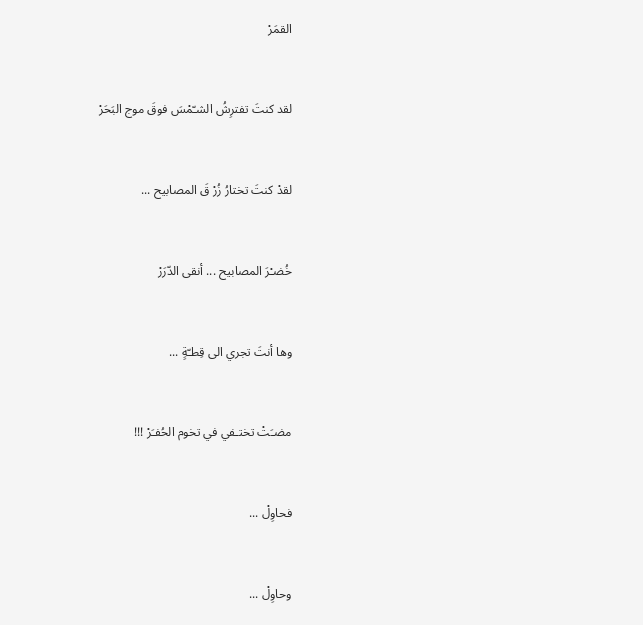القمَرْ



لقد كنتَ تفترِشُ الشـّمْسَ فوقَ موج البَحَرْ



لقدْ كنتَ تختارُ زُرْ قَ المصابيح ...



خُضـْرَ المصابيح ... أنقى الدّرَرْ



وها أنتَ تجري الى قِطـّةٍ ...



مضـَتْ تختـفي في تخوم الحُفـَرْ !!!



فحاوِلْ ...



وحاوِلْ ...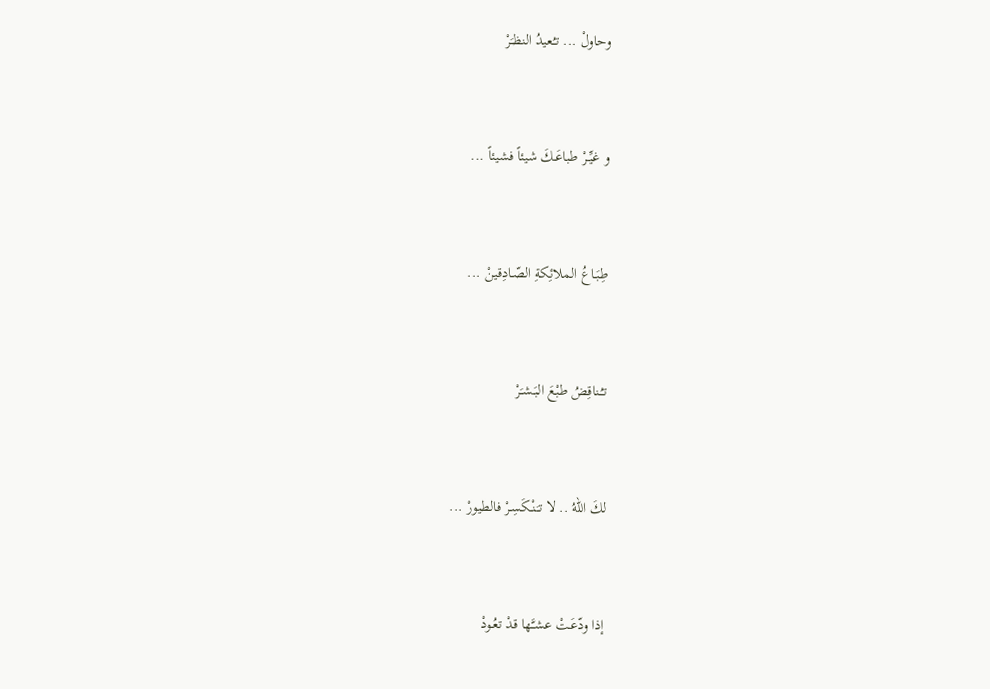وحاولْ ... تـُعيدُ النظـَرْ



و غيِّــرْ طباعَـكَ شيئاً فشيئاً ...



طِبَـاعُ الملائِكةِ الصّـادِقينْ ...



تـُـناقِضُ طبْعَ البَـشـَرْ



لكَ اللهُ .. لا تـَـنْـكَسِـرْ فالطيورْ ...



إذا ودّعَـتْ عشـَّها قدْ تعُـودْ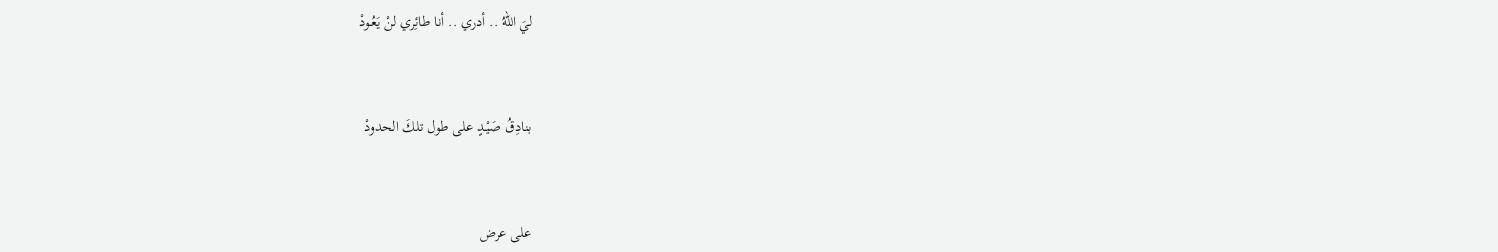ليَ اللهُ .. أدري .. أنا طائِري لنْ يَعُـودْ



بنادِقُ صَيْـدٍ على طول تلكَ الحدودْ



على عرض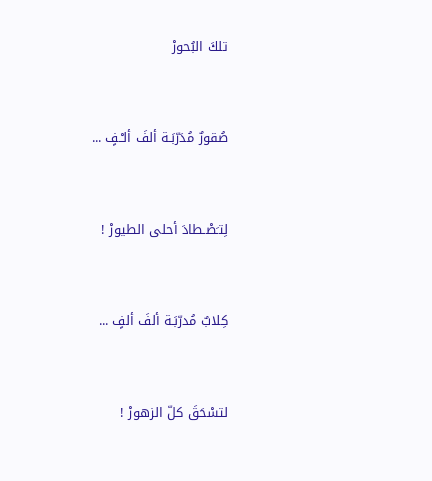تلكَ البُحورْ



صُقورٌ مُدَرّبَـة ألفَ ألـْـفٍ ...



لِتـَصْـطادَ أحلى الطيورْ !



كِلابٌ مُدرّبَـة ألفَ ألفٍ ...



لتسْحَقَ كلّ الزهورْ !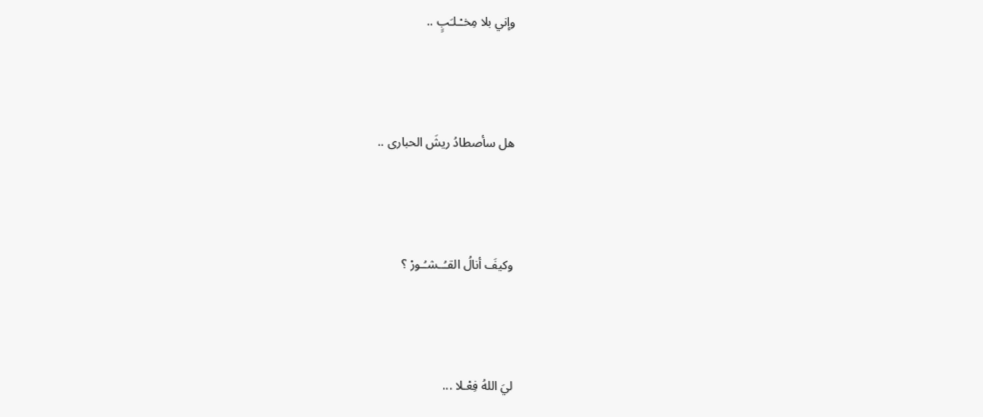وإني بلا مِخـْـلـَبٍ ..



هل سأصطادُ ريشَ الحبارى ..



وكيفَ أنالُ القـُــشـُـورْ ؟



ليَ اللهُ فِعْـلا ...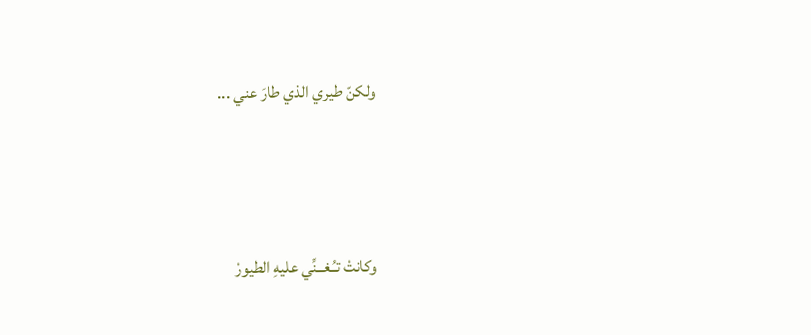ولكنّ طيري الذي طارَ عني ...



وكانتْ تـُـغــنِّي عليهِ الطيورْ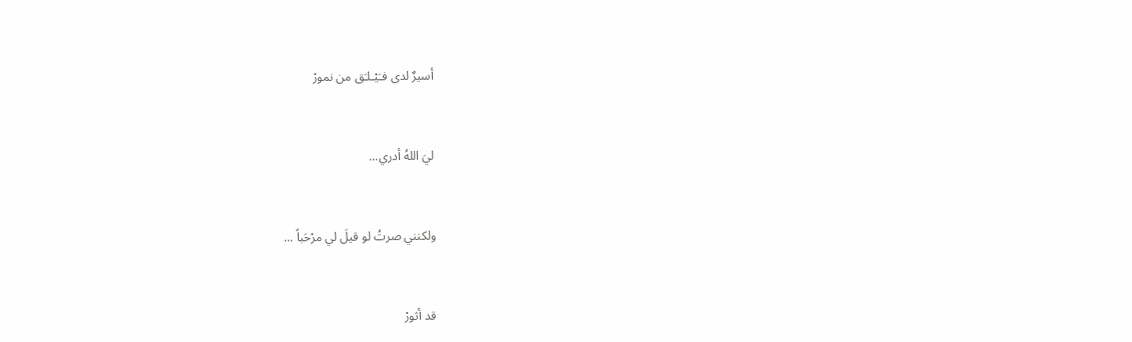أسيرٌ لدى فـَيْـلـَق من نمورْ



ليَ اللهُ أدري...



ولكنني صرتُ لو قيلَ لي مرْحَباً ...



قد أثورْ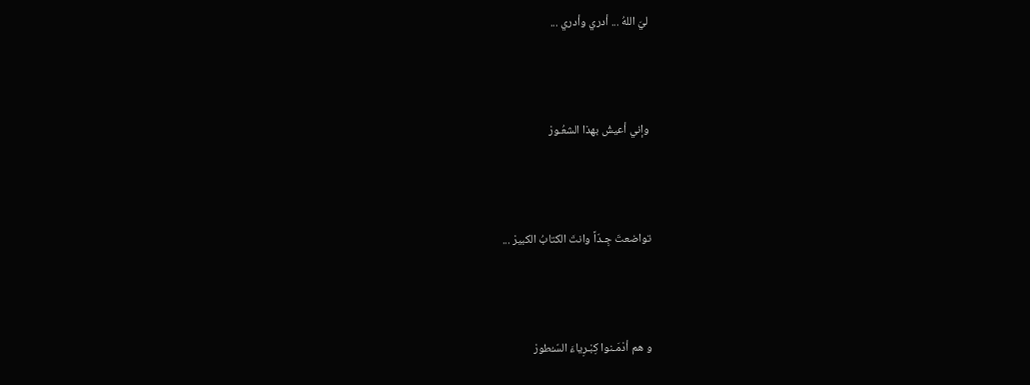ليَ اللهُ ... أدري وأدري ...



وإني أعيشُ بهذا الشعُـورْ



تواضعتَ جِـدّاً وانتَ الكتابُ الكبيرْ ...



و هم أدْمَـنوا كِبْـرِياءَ السّـُطورْ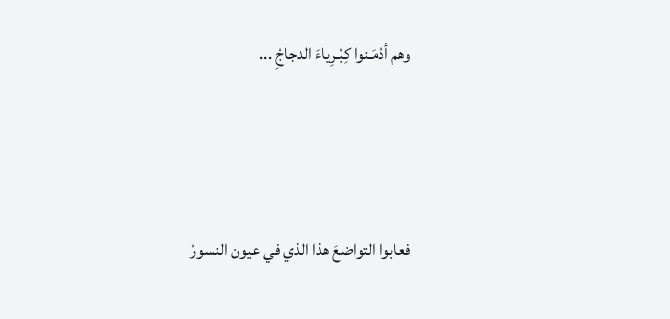وهم أدْمَـنوا كِبْـرِياءَ الدجاجِْ ...



فعابوا التواضعَ هذا الذي في عيون النسورْ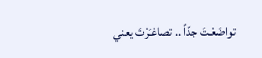تواضَعْـتَ جدّاً .. تصاغـَرْتَ يعني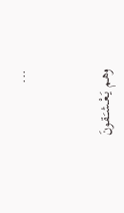...



وهم يَـعْـشـَـقونَ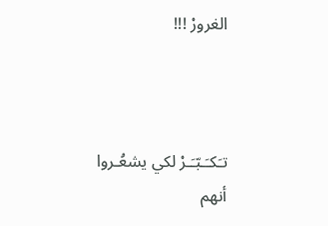الغرورْ !!!



تـَكـَـبّـَـرْ لكي يشعُـروا أنهم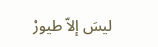ليسَ إلاّ طيورْ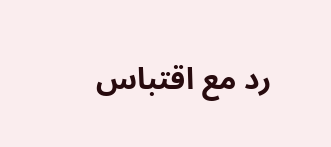رد مع اقتباس